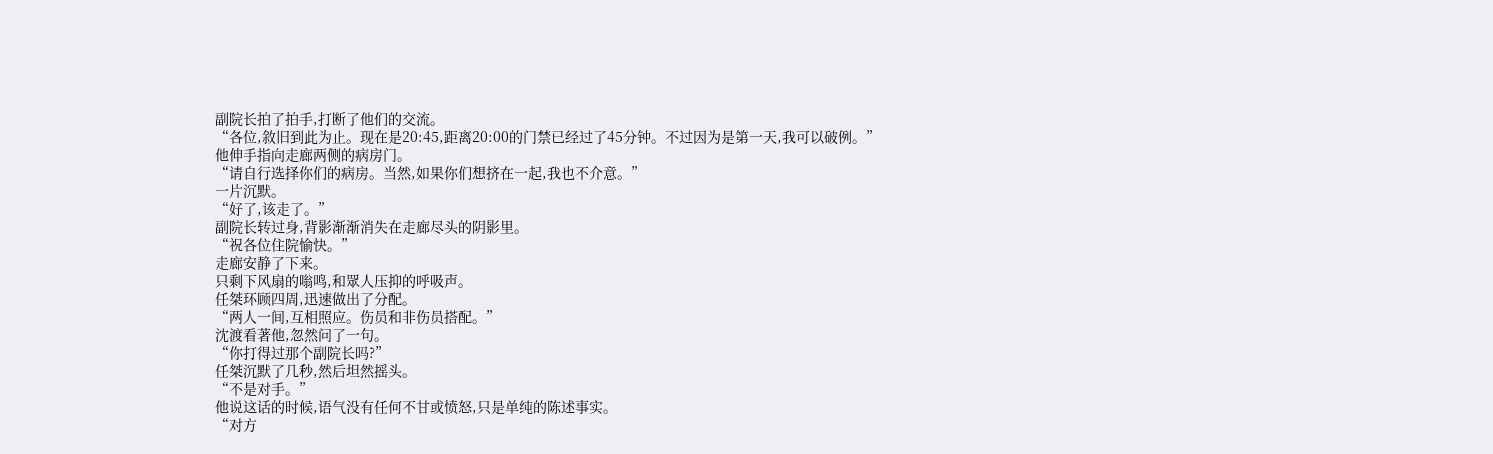副院长拍了拍手,打断了他们的交流。
“各位,敘旧到此为止。现在是20:45,距离20:00的门禁已经过了45分钟。不过因为是第一天,我可以破例。”
他伸手指向走廊两侧的病房门。
“请自行选择你们的病房。当然,如果你们想挤在一起,我也不介意。”
一片沉默。
“好了,该走了。”
副院长转过身,背影渐渐消失在走廊尽头的阴影里。
“祝各位住院愉快。”
走廊安静了下来。
只剩下风扇的嗡鸣,和眾人压抑的呼吸声。
任桀环顾四周,迅速做出了分配。
“两人一间,互相照应。伤员和非伤员搭配。”
沈渡看著他,忽然问了一句。
“你打得过那个副院长吗?”
任桀沉默了几秒,然后坦然摇头。
“不是对手。”
他说这话的时候,语气没有任何不甘或愤怒,只是单纯的陈述事实。
“对方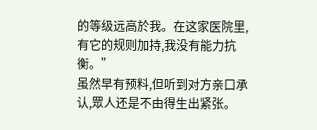的等级远高於我。在这家医院里,有它的规则加持,我没有能力抗衡。”
虽然早有预料,但听到对方亲口承认,眾人还是不由得生出紧张。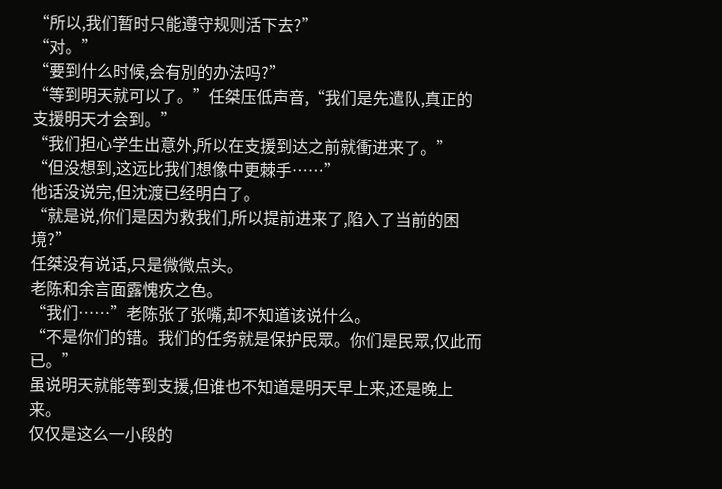“所以,我们暂时只能遵守规则活下去?”
“对。”
“要到什么时候,会有別的办法吗?”
“等到明天就可以了。”任桀压低声音,“我们是先遣队,真正的支援明天才会到。”
“我们担心学生出意外,所以在支援到达之前就衝进来了。”
“但没想到,这远比我们想像中更棘手……”
他话没说完,但沈渡已经明白了。
“就是说,你们是因为救我们,所以提前进来了,陷入了当前的困境?”
任桀没有说话,只是微微点头。
老陈和余言面露愧疚之色。
“我们……”老陈张了张嘴,却不知道该说什么。
“不是你们的错。我们的任务就是保护民眾。你们是民眾,仅此而已。”
虽说明天就能等到支援,但谁也不知道是明天早上来,还是晚上来。
仅仅是这么一小段的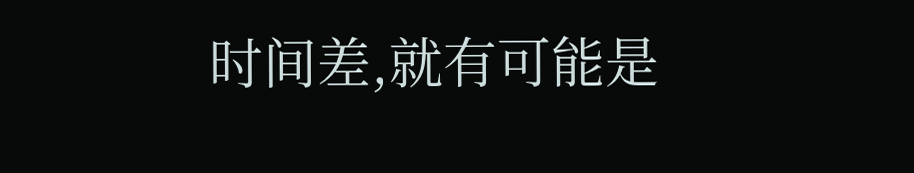时间差,就有可能是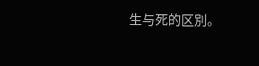生与死的区別。